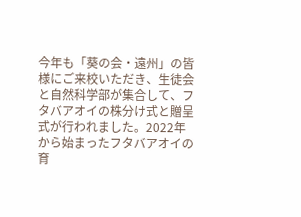今年も「葵の会・遠州」の皆様にご来校いただき、生徒会と自然科学部が集合して、フタバアオイの株分け式と贈呈式が行われました。2022年から始まったフタバアオイの育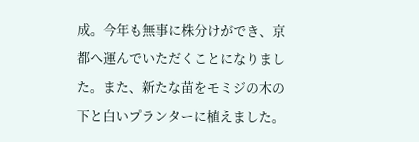成。今年も無事に株分けができ、京都へ運んでいただくことになりました。また、新たな苗をモミジの木の下と白いプランターに植えました。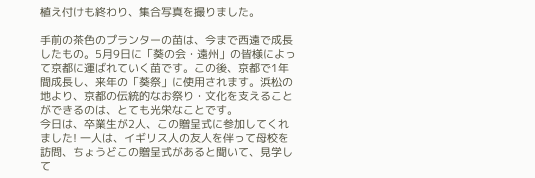植え付けも終わり、集合写真を撮りました。

手前の茶色のプランターの苗は、今まで西遠で成長したもの。5月9日に「葵の会・遠州」の皆様によって京都に運ばれていく苗です。この後、京都で1年間成長し、来年の「葵祭」に使用されます。浜松の地より、京都の伝統的なお祭り・文化を支えることができるのは、とても光栄なことです。
今日は、卒業生が2人、この贈呈式に参加してくれました! 一人は、イギリス人の友人を伴って母校を訪問、ちょうどこの贈呈式があると聞いて、見学して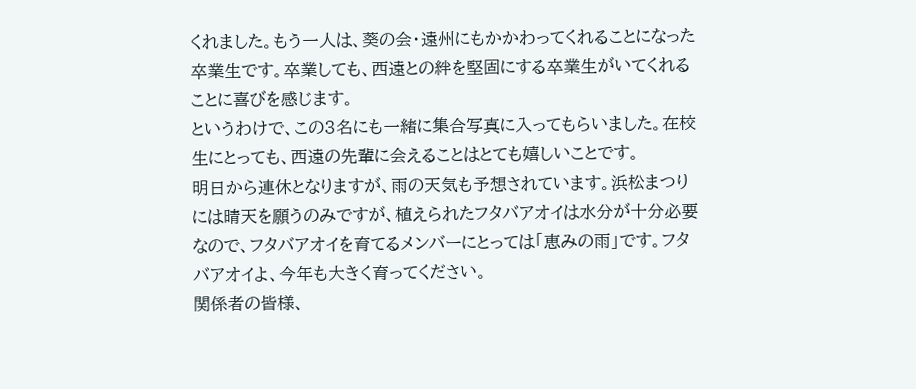くれました。もう一人は、葵の会・遠州にもかかわってくれることになった卒業生です。卒業しても、西遠との絆を堅固にする卒業生がいてくれることに喜びを感じます。
というわけで、この3名にも一緒に集合写真に入ってもらいました。在校生にとっても、西遠の先輩に会えることはとても嬉しいことです。
明日から連休となりますが、雨の天気も予想されています。浜松まつりには晴天を願うのみですが、植えられたフタバアオイは水分が十分必要なので、フタバアオイを育てるメンバーにとっては「恵みの雨」です。フタバアオイよ、今年も大きく育ってください。
関係者の皆様、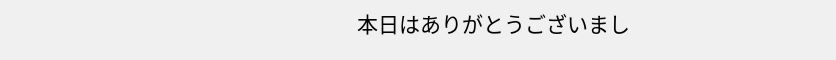本日はありがとうございまし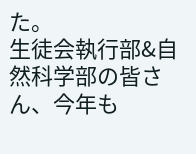た。
生徒会執行部&自然科学部の皆さん、今年も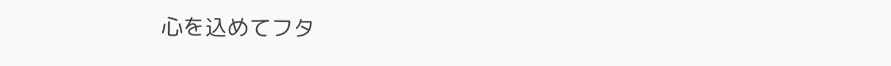心を込めてフタ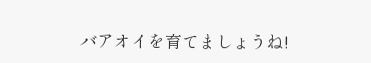バアオイを育てましょうね!